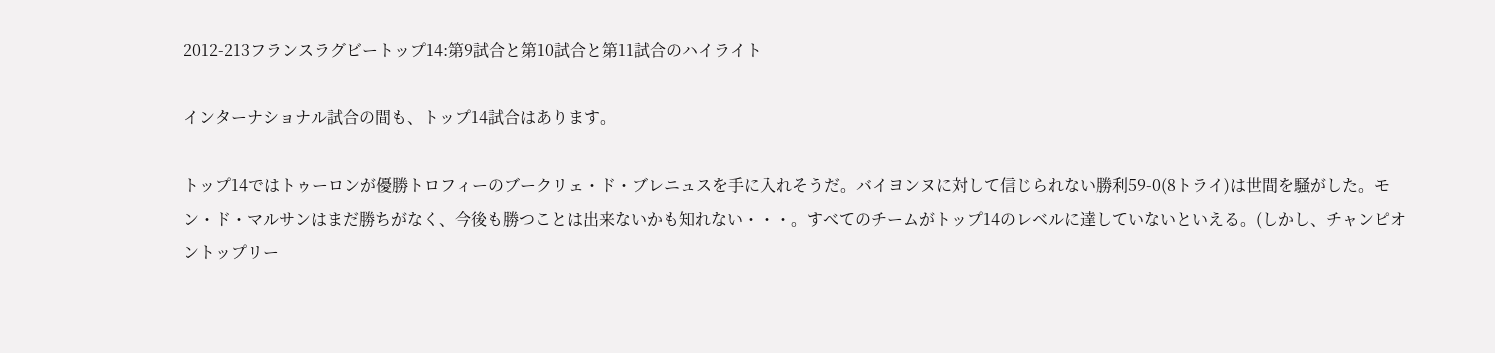2012-213フランスラグビートップ14:第9試合と第10試合と第11試合のハイライト

インターナショナル試合の間も、トップ14試合はあります。

トップ14ではトゥーロンが優勝トロフィーのブークリェ・ド・ブレニュスを手に入れそうだ。バイヨンヌに対して信じられない勝利59-0(8トライ)は世間を騒がした。モン・ド・マルサンはまだ勝ちがなく、今後も勝つことは出来ないかも知れない・・・。すべてのチームがトップ14のレベルに達していないといえる。(しかし、チャンピオントップリー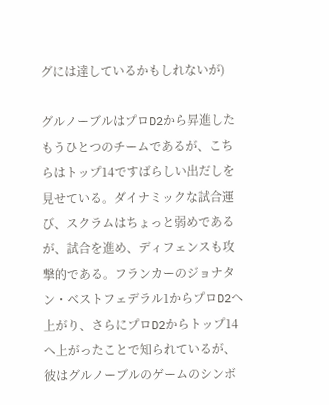グには達しているかもしれないが)

グルノーブルはプロD2から昇進したもうひとつのチームであるが、こちらはトップ14ですばらしい出だしを見せている。ダイナミックな試合運び、スクラムはちょっと弱めであるが、試合を進め、ディフェンスも攻撃的である。フランカーのジョナタン・ベストフェデラル1からプロD2へ上がり、さらにプロD2からトップ14へ上がったことで知られているが、彼はグルノーブルのゲームのシンボ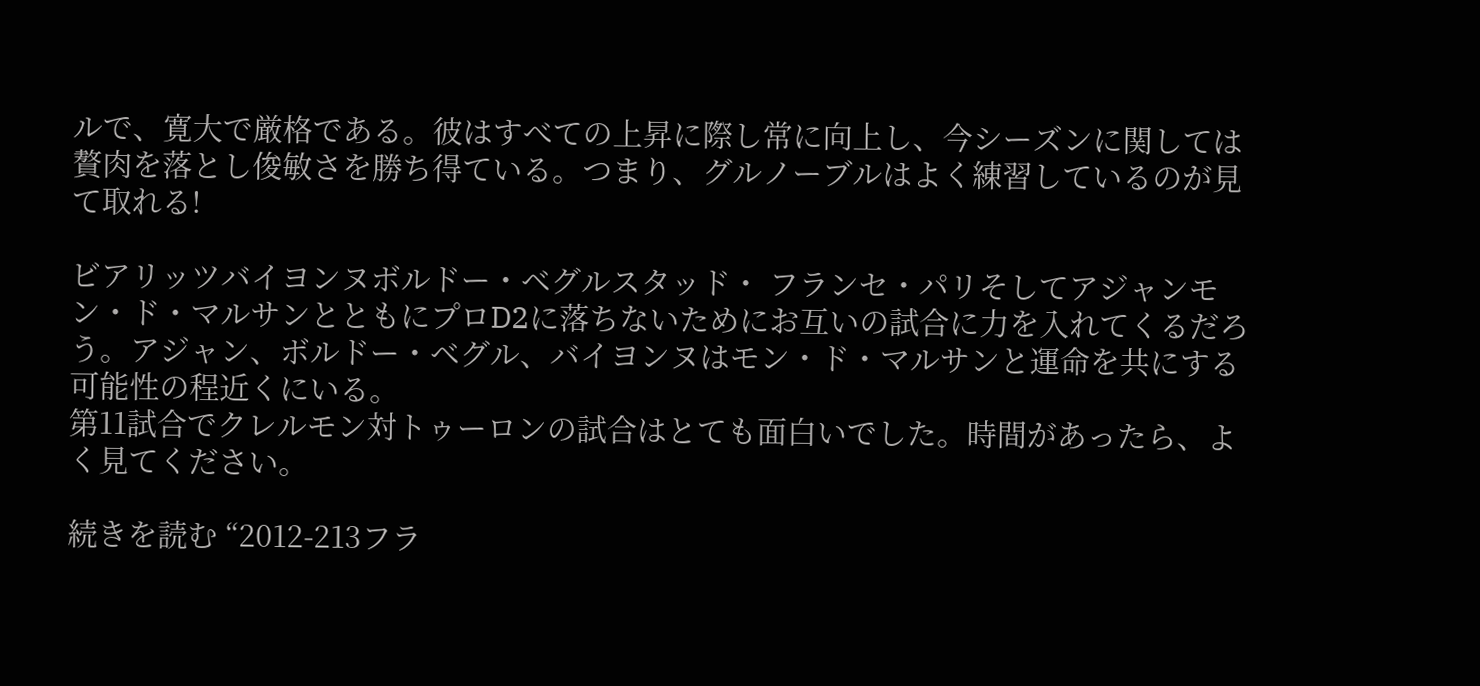ルで、寛大で厳格である。彼はすべての上昇に際し常に向上し、今シーズンに関しては贅肉を落とし俊敏さを勝ち得ている。つまり、グルノーブルはよく練習しているのが見て取れる!

ビアリッツバイヨンヌボルドー・ベグルスタッド・ フランセ・パリそしてアジャンモン・ド・マルサンとともにプロD2に落ちないためにお互いの試合に力を入れてくるだろう。アジャン、ボルドー・ベグル、バイヨンヌはモン・ド・マルサンと運命を共にする可能性の程近くにいる。
第11試合でクレルモン対トゥーロンの試合はとても面白いでした。時間があったら、よく見てください。

続きを読む “2012-213フラ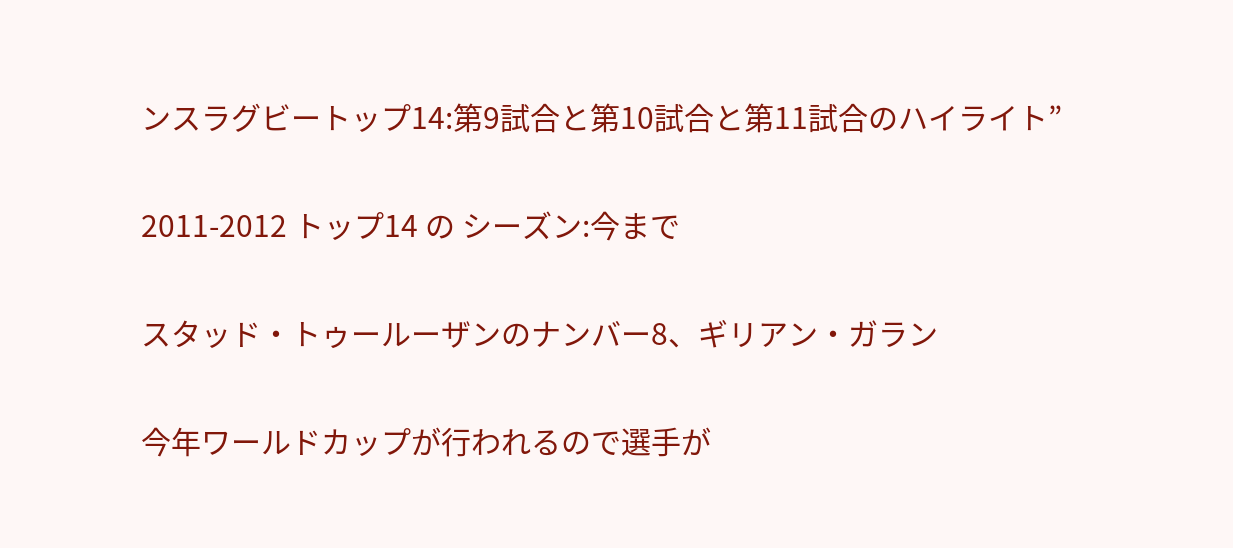ンスラグビートップ14:第9試合と第10試合と第11試合のハイライト”

2011-2012 トップ14 の シーズン:今まで

スタッド・トゥールーザンのナンバー8、ギリアン・ガラン

今年ワールドカップが行われるので選手が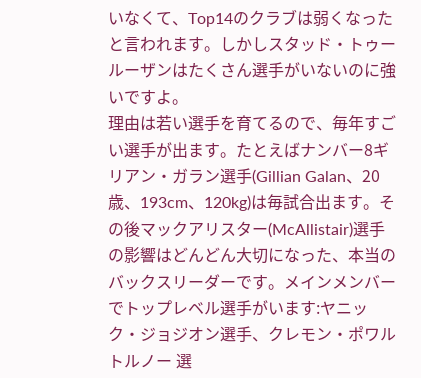いなくて、Top14のクラブは弱くなったと言われます。しかしスタッド・トゥールーザンはたくさん選手がいないのに強いですよ。
理由は若い選手を育てるので、毎年すごい選手が出ます。たとえばナンバー8ギリアン・ガラン選手(Gillian Galan、20歳、193cm、120kg)は毎試合出ます。その後マックアリスター(McAllistair)選手の影響はどんどん大切になった、本当のバックスリーダーです。メインメンバー でトップレベル選手がいます:ヤニック・ジョジオン選手、クレモン・ポワルトルノー 選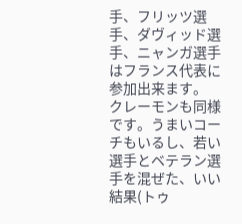手、フリッツ選手、ダヴィッド選手、ニャンガ選手はフランス代表に参加出来ます。
クレーモンも同様です。うまいコーチもいるし、若い選手とベテラン選手を混ぜた、いい結果(トゥ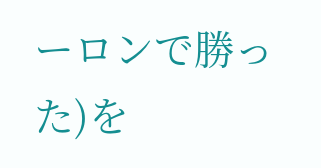ーロンで勝った)を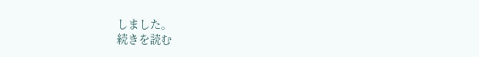しました。
続きを読む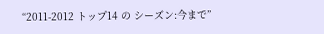“2011-2012 トップ14 の シーズン:今まで”